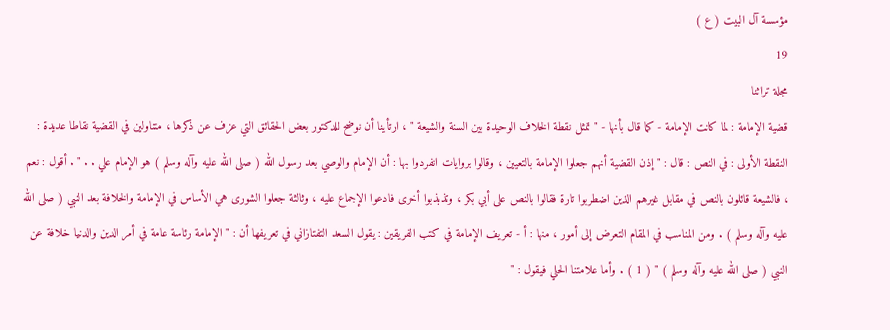مؤسسة آل البيت ( ع )
19
مجلة تراثنا
قضية الإمامة : لما كانت الإمامة - كما قال بأنها - " تمثل نقطة الخلاف الوحيدة بين السنة والشيعة " ، ارتأينا أن نوضح للدكتور بعض الحقائق التي عزف عن ذكرها ، متناولين في القضية نقاطا عديدة : النقطة الأولى : في النص : قال : " إذن القضية أنهم جعلوا الإمامة بالتعيين ، وقالوا بروايات انفردوا بها : أن الإمام والوصي بعد رسول الله ( صلى الله عليه وآله وسلم ) هو الإمام علي . . " . أقول : نعم ، فالشيعة قائلون بالنص في مقابل غيرهم الذين اضطربوا تارة فقالوا بالنص على أبي بكر ، وتذبذبوا أخرى فادعوا الإجماع عليه ، وثالثة جعلوا الشورى هي الأساس في الإمامة والخلافة بعد النبي ( صلى الله عليه وآله وسلم ) . ومن المناسب في المقام التعرض إلى أمور ، منها : أ - تعريف الإمامة في كتب الفريقين : يقول السعد التفتازاني في تعريفها أن : " الإمامة رئاسة عامة في أمر الدين والدنيا خلافة عن النبي ( صلى الله عليه وآله وسلم ) " ( 1 ) . وأما علامتنا الحلي فيقول : "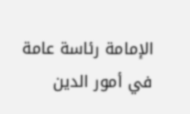الإمامة رئاسة عامة في أمور الدين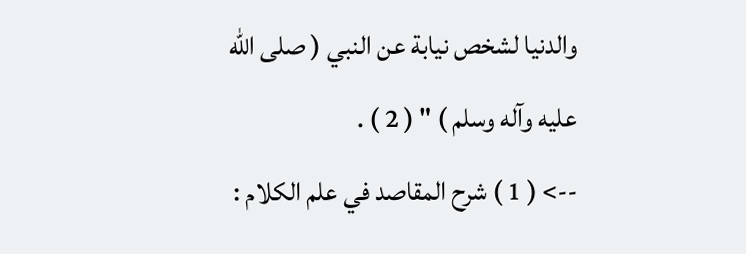والدنيا لشخص نيابة عن النبي ( صلى الله عليه وآله وسلم ) " ( 2 ) .
--> ( 1 ) شرح المقاصد في علم الكلام :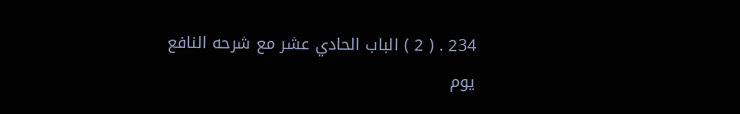234 . ( 2 ) الباب الحادي عشر مع شرحه النافع يوم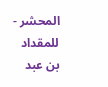المحشر - للمقداد بن عبد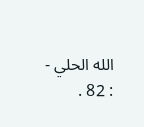الله الحلي - : 82 .